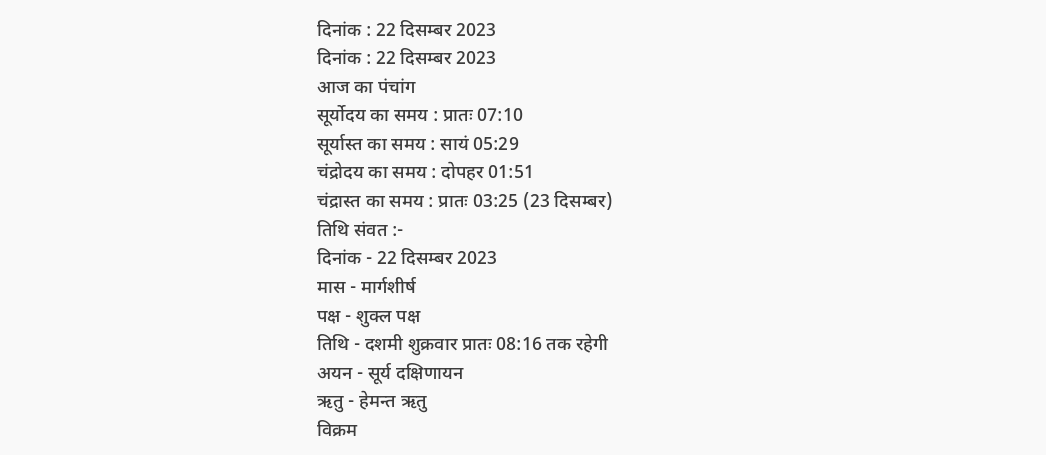दिनांक : 22 दिसम्बर 2023
दिनांक : 22 दिसम्बर 2023
आज का पंचांग
सूर्योदय का समय : प्रातः 07:10
सूर्यास्त का समय : सायं 05:29
चंद्रोदय का समय : दोपहर 01:51
चंद्रास्त का समय : प्रातः 03:25 (23 दिसम्बर)
तिथि संवत :-
दिनांक - 22 दिसम्बर 2023
मास - मार्गशीर्ष
पक्ष - शुक्ल पक्ष
तिथि - दशमी शुक्रवार प्रातः 08:16 तक रहेगी
अयन - सूर्य दक्षिणायन
ऋतु - हेमन्त ऋतु
विक्रम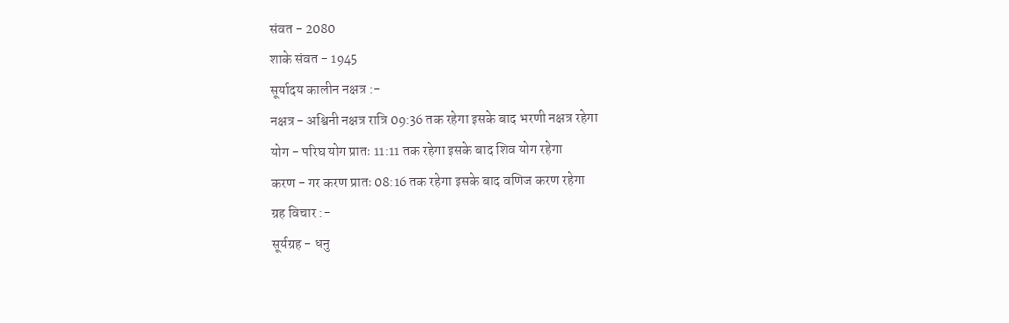संवत - 2080
शाके संवत - 1945
सूर्यादय कालीन नक्षत्र :-
नक्षत्र - अश्विनी नक्षत्र रात्रि 09:36 तक रहेगा इसके बाद भरणी नक्षत्र रहेगा
योग - परिघ योग प्रातः 11:11 तक रहेगा इसके बाद शिव योग रहेगा
करण - गर करण प्रातः 08:16 तक रहेगा इसके बाद वणिज करण रहेगा
ग्रह विचार :-
सूर्यग्रह - धनु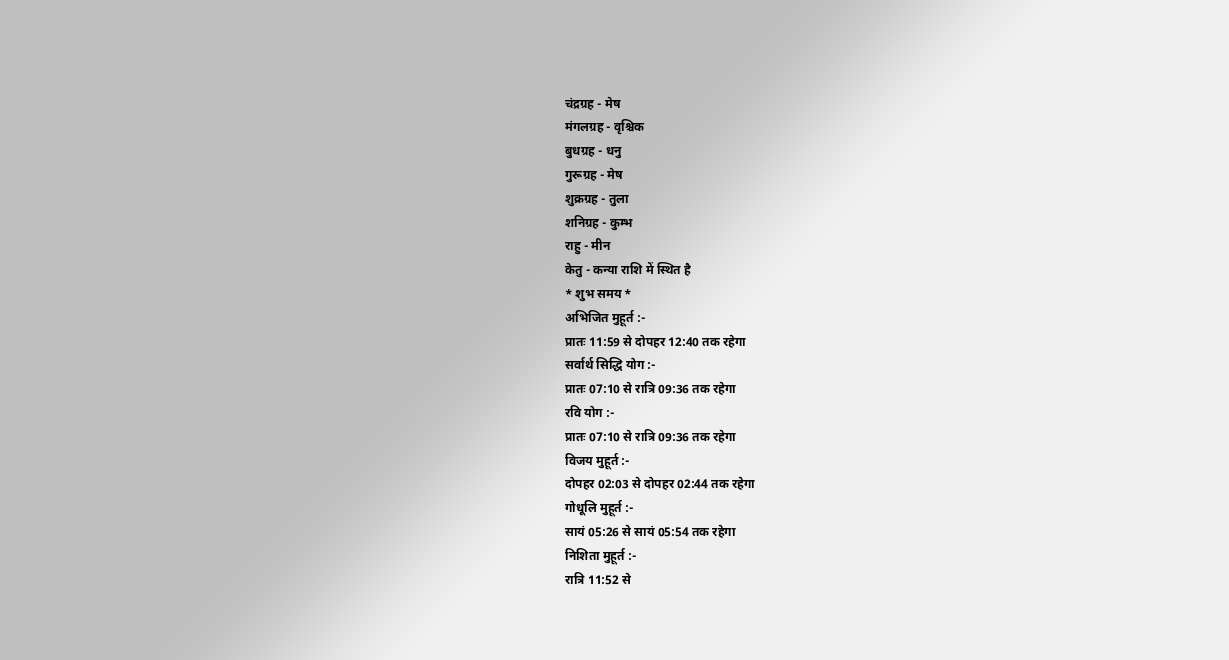चंद्रग्रह - मेष
मंगलग्रह - वृश्चिक
बुधग्रह - धनु
गुरूग्रह - मेष
शुक्रग्रह - तुला
शनिग्रह - कुम्भ
राहु - मीन
केतु - कन्या राशि में स्थित है
* शुभ समय *
अभिजित मुहूर्त :-
प्रातः 11:59 से दोपहर 12:40 तक रहेगा
सर्वार्थ सिद्धि योग :-
प्रातः 07:10 से रात्रि 09:36 तक रहेगा
रवि योग :-
प्रातः 07:10 से रात्रि 09:36 तक रहेगा
विजय मुहूर्त :-
दोपहर 02:03 से दोपहर 02:44 तक रहेगा
गोधूलि मुहूर्त :-
सायं 05:26 से सायं 05:54 तक रहेगा
निशिता मुहूर्त :-
रात्रि 11:52 से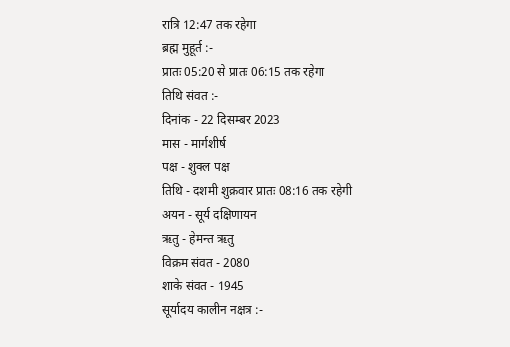रात्रि 12:47 तक रहेगा
ब्रह्म मुहूर्त :-
प्रातः 05:20 से प्रातः 06:15 तक रहेगा
तिथि संवत :-
दिनांक - 22 दिसम्बर 2023
मास - मार्गशीर्ष
पक्ष - शुक्ल पक्ष
तिथि - दशमी शुक्रवार प्रातः 08:16 तक रहेगी
अयन - सूर्य दक्षिणायन
ऋतु - हेमन्त ऋतु
विक्रम संवत - 2080
शाके संवत - 1945
सूर्यादय कालीन नक्षत्र :-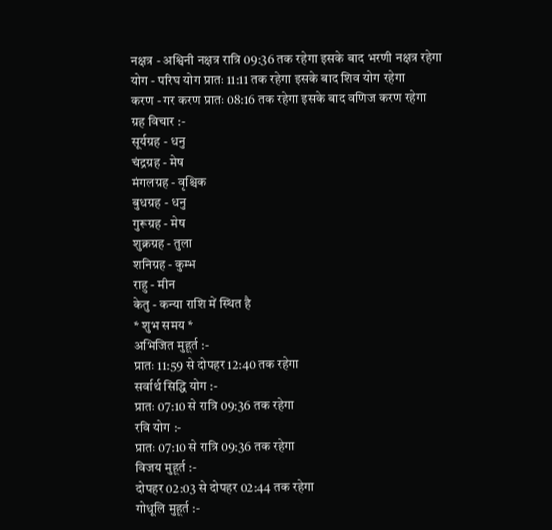नक्षत्र - अश्विनी नक्षत्र रात्रि 09:36 तक रहेगा इसके बाद भरणी नक्षत्र रहेगा
योग - परिघ योग प्रातः 11:11 तक रहेगा इसके बाद शिव योग रहेगा
करण - गर करण प्रातः 08:16 तक रहेगा इसके बाद वणिज करण रहेगा
ग्रह विचार :-
सूर्यग्रह - धनु
चंद्रग्रह - मेष
मंगलग्रह - वृश्चिक
बुधग्रह - धनु
गुरूग्रह - मेष
शुक्रग्रह - तुला
शनिग्रह - कुम्भ
राहु - मीन
केतु - कन्या राशि में स्थित है
* शुभ समय *
अभिजित मुहूर्त :-
प्रातः 11:59 से दोपहर 12:40 तक रहेगा
सर्वार्थ सिद्धि योग :-
प्रातः 07:10 से रात्रि 09:36 तक रहेगा
रवि योग :-
प्रातः 07:10 से रात्रि 09:36 तक रहेगा
विजय मुहूर्त :-
दोपहर 02:03 से दोपहर 02:44 तक रहेगा
गोधूलि मुहूर्त :-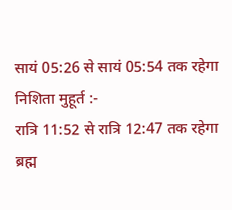सायं 05:26 से सायं 05:54 तक रहेगा
निशिता मुहूर्त :-
रात्रि 11:52 से रात्रि 12:47 तक रहेगा
ब्रह्म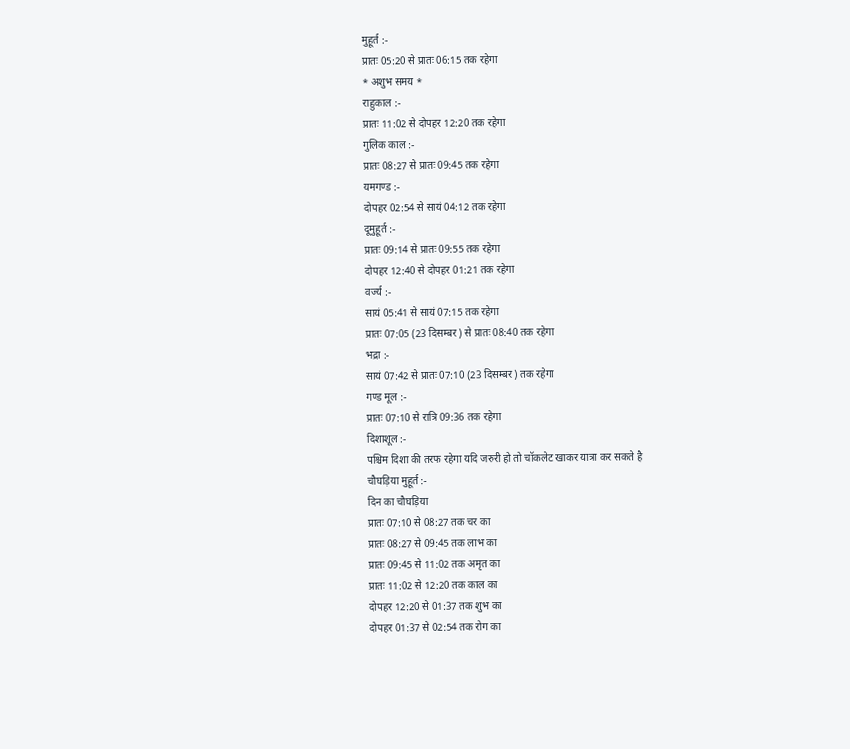मुहूर्त :-
प्रातः 05:20 से प्रातः 06:15 तक रहेगा
* अशुभ समय *
राहुकाल :-
प्रातः 11:02 से दोपहर 12:20 तक रहेगा
गुलिक काल :-
प्रातः 08:27 से प्रातः 09:45 तक रहेगा
यमगण्ड :-
दोपहर 02:54 से सायं 04:12 तक रहेगा
दूमुहूर्त :-
प्रातः 09:14 से प्रातः 09:55 तक रहेगा
दोपहर 12:40 से दोपहर 01:21 तक रहेगा
वर्ज्य :-
सायं 05:41 से सायं 07:15 तक रहेगा
प्रातः 07:05 (23 दिसम्बर) से प्रातः 08:40 तक रहेगा
भद्रा :-
सायं 07:42 से प्रातः 07:10 (23 दिसम्बर) तक रहेगा
गण्ड मूल :-
प्रातः 07:10 से रात्रि 09:36 तक रहेगा
दिशाशूल :-
पश्चिम दिशा की तरफ रहेगा यदि जरुरी हो तो चॉकलेट खाकर यात्रा कर सकते है
चौघड़िया मुहूर्त :-
दिन का चौघड़िया
प्रातः 07:10 से 08:27 तक चर का
प्रातः 08:27 से 09:45 तक लाभ का
प्रातः 09:45 से 11:02 तक अमृत का
प्रातः 11:02 से 12:20 तक काल का
दोपहर 12:20 से 01:37 तक शुभ का
दोपहर 01:37 से 02:54 तक रोग का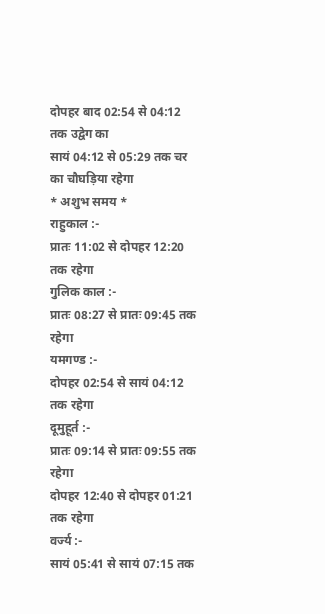दोपहर बाद 02:54 से 04:12 तक उद्वेग का
सायं 04:12 से 05:29 तक चर का चौघड़िया रहेगा
* अशुभ समय *
राहुकाल :-
प्रातः 11:02 से दोपहर 12:20 तक रहेगा
गुलिक काल :-
प्रातः 08:27 से प्रातः 09:45 तक रहेगा
यमगण्ड :-
दोपहर 02:54 से सायं 04:12 तक रहेगा
दूमुहूर्त :-
प्रातः 09:14 से प्रातः 09:55 तक रहेगा
दोपहर 12:40 से दोपहर 01:21 तक रहेगा
वर्ज्य :-
सायं 05:41 से सायं 07:15 तक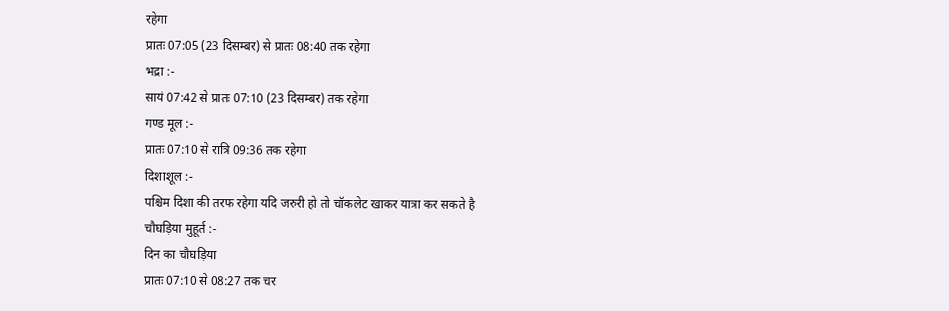रहेगा
प्रातः 07:05 (23 दिसम्बर) से प्रातः 08:40 तक रहेगा
भद्रा :-
सायं 07:42 से प्रातः 07:10 (23 दिसम्बर) तक रहेगा
गण्ड मूल :-
प्रातः 07:10 से रात्रि 09:36 तक रहेगा
दिशाशूल :-
पश्चिम दिशा की तरफ रहेगा यदि जरुरी हो तो चॉकलेट खाकर यात्रा कर सकते है
चौघड़िया मुहूर्त :-
दिन का चौघड़िया
प्रातः 07:10 से 08:27 तक चर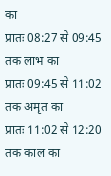का
प्रातः 08:27 से 09:45 तक लाभ का
प्रातः 09:45 से 11:02 तक अमृत का
प्रातः 11:02 से 12:20 तक काल का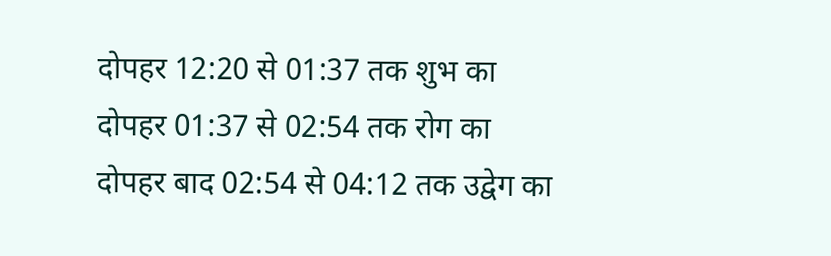दोपहर 12:20 से 01:37 तक शुभ का
दोपहर 01:37 से 02:54 तक रोग का
दोपहर बाद 02:54 से 04:12 तक उद्वेग का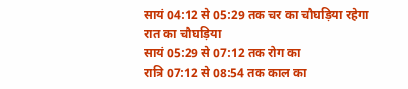सायं 04:12 से 05:29 तक चर का चौघड़िया रहेगा
रात का चौघड़िया
सायं 05:29 से 07:12 तक रोग का
रात्रि 07:12 से 08:54 तक काल का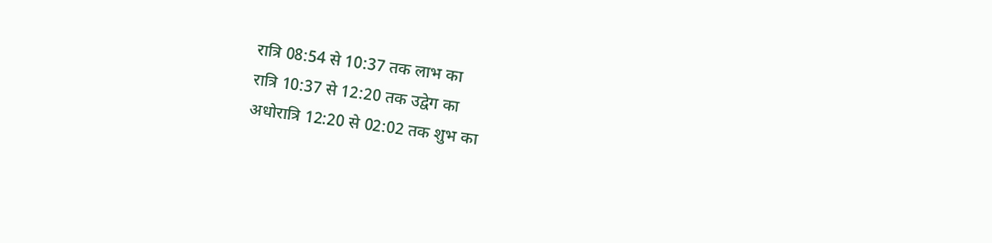रात्रि 08:54 से 10:37 तक लाभ का
रात्रि 10:37 से 12:20 तक उद्वेग का
अधोरात्रि 12:20 से 02:02 तक शुभ का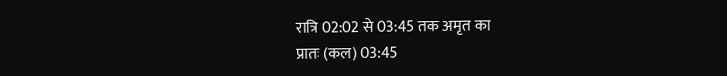रात्रि 02:02 से 03:45 तक अमृत का
प्रातः (कल) 03:45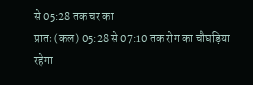से 05:28 तक चर का
प्रातः (कल) 05:28 से 07:10 तक रोग का चौघड़िया रहेगा